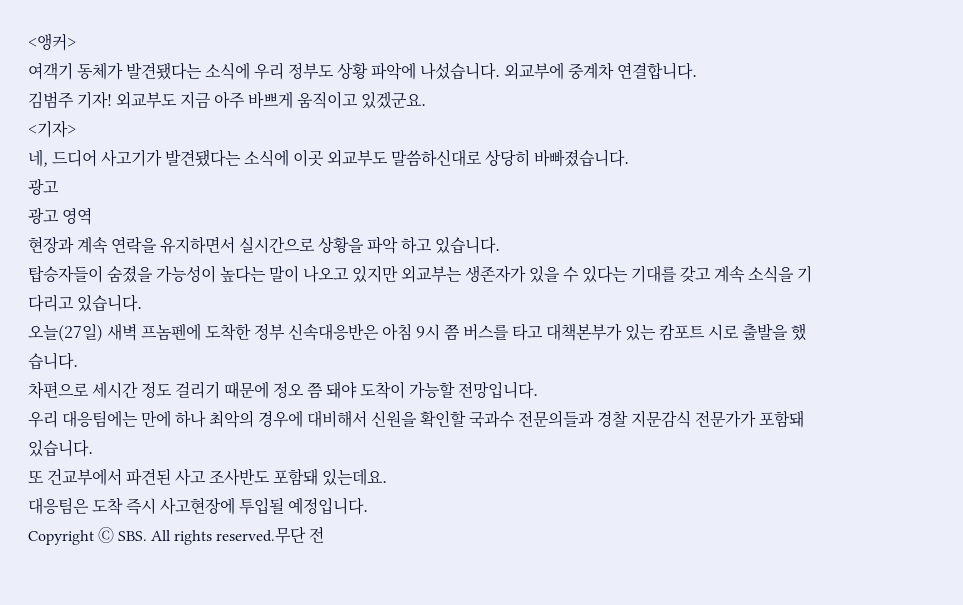<앵커>
여객기 동체가 발견됐다는 소식에 우리 정부도 상황 파악에 나섰습니다. 외교부에 중계차 연결합니다.
김범주 기자! 외교부도 지금 아주 바쁘게 움직이고 있겠군요.
<기자>
네, 드디어 사고기가 발견됐다는 소식에 이곳 외교부도 말씀하신대로 상당히 바빠졌습니다.
광고
광고 영역
현장과 계속 연락을 유지하면서 실시간으로 상황을 파악 하고 있습니다.
탑승자들이 숨졌을 가능성이 높다는 말이 나오고 있지만 외교부는 생존자가 있을 수 있다는 기대를 갖고 계속 소식을 기다리고 있습니다.
오늘(27일) 새벽 프놈펜에 도착한 정부 신속대응반은 아침 9시 쯤 버스를 타고 대책본부가 있는 캄포트 시로 출발을 했습니다.
차편으로 세시간 정도 걸리기 때문에 정오 쯤 돼야 도착이 가능할 전망입니다.
우리 대응팀에는 만에 하나 최악의 경우에 대비해서 신원을 확인할 국과수 전문의들과 경찰 지문감식 전문가가 포함돼 있습니다.
또 건교부에서 파견된 사고 조사반도 포함돼 있는데요.
대응팀은 도착 즉시 사고현장에 투입될 예정입니다.
Copyright Ⓒ SBS. All rights reserved.무단 전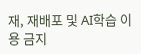재, 재배포 및 AI학습 이용 금지